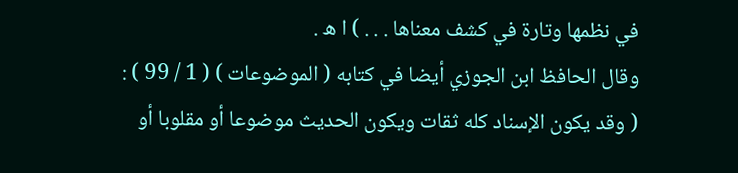في نظمها وتارة في كشف معناها . . . ) ا ه .
وقال الحافظ ابن الجوزي أيضا في كتابه ( الموضوعات ) ( 1 / 99 ) :
( وقد يكون الإسناد كله ثقات ويكون الحديث موضوعا أو مقلوبا أو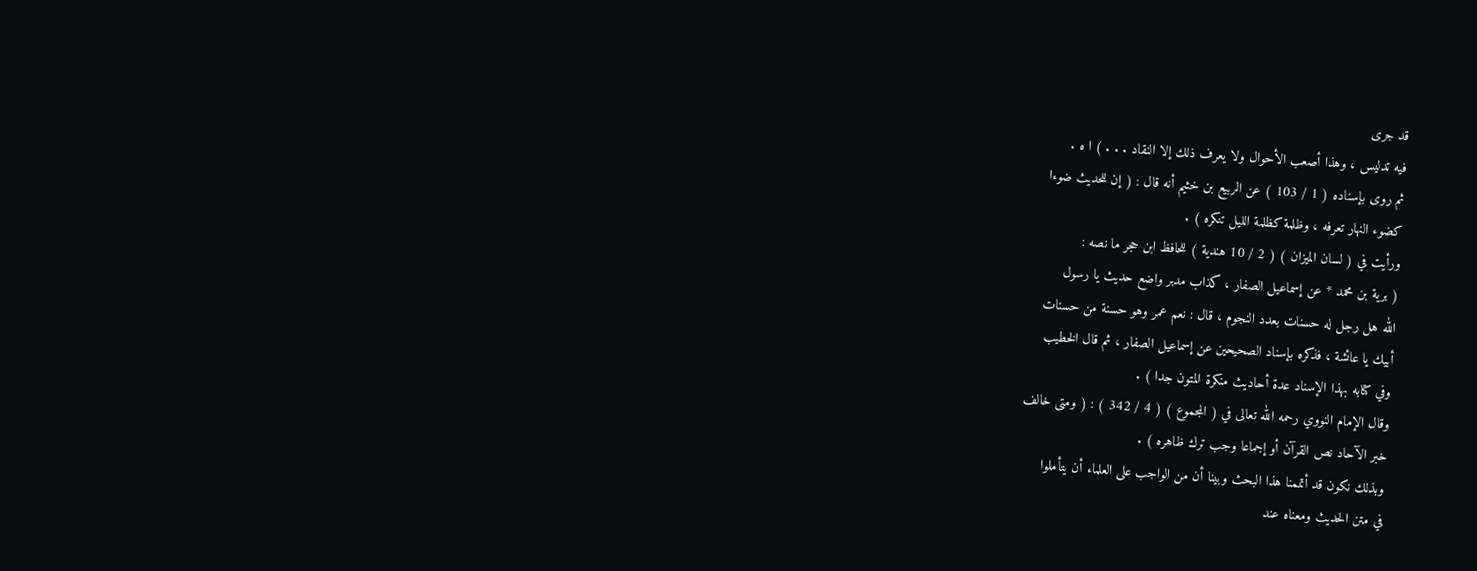قد جرى
فيه تدليس ، وهذا أصعب الأحوال ولا يعرف ذلك إلا النقاد . . . ) ا ه .
ثم روى بإسناده ( 1 / 103 ) عن الربيع بن خثيم أنه قال : ( إن للحديث ضوءا
كضوء النهار تعرفه ، وظلمة كظلمة الليل تنكره ) .
ورأيت في ( لسان الميزان ) ( 2 / 10 هندية ) للحافظ ابن حجر ما نصه :
( برية بن محمد * عن إسماعيل الصفار ، كذاب مدبر واضع حديث يا رسول
الله هل رجل له حسنات بعدد النجوم ، قال : نعم عمر وهو حسنة من حسنات
أبيك يا عائشة ، فذكره بإسناد الصحيحين عن إسماعيل الصفار ، ثم قال الخطيب
وفي كتابه بهذا الإسناد عدة أحاديث منكرة المتون جدا ) .
وقال الإمام النووي رحمه الله تعالى في ( المجموع ) ( 4 / 342 ) : ( ومتى خالف
خبر الآحاد نص القرآن أو إجماعا وجب ترك ظاهره ) .
وبذلك نكون قد أتممنا هذا البحث وبينا أن من الواجب على العلماء أن يتأملوا
في متن الحديث ومعناه عند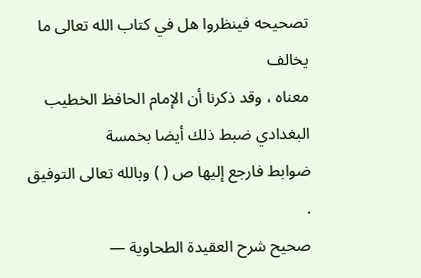تصحيحه فينظروا هل في كتاب الله تعالى ما يخالف
معناه ، وقد ذكرنا أن الإمام الحافظ الخطيب البغدادي ضبط ذلك أيضا بخمسة
ضوابط فارجع إليها ص ( ) وبالله تعالى التوفيق .
صحيح شرح العقيدة الطحاوية —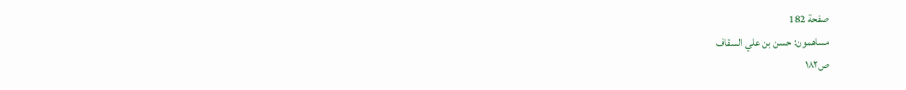صفحة 182
مساهمون: حسن بن علي السقاف
ص١٨٢